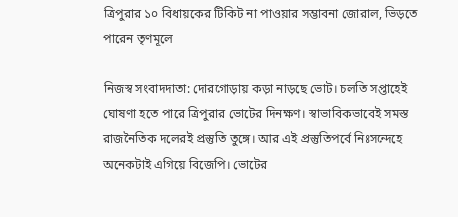ত্রিপুরার ১০ বিধায়কের টিকিট না পাওয়ার সম্ভাবনা জোরাল, ভিড়তে পারেন তৃণমূলে

নিজস্ব সংবাদদাতা: দোরগোড়ায় কড়া নাড়ছে ভোট। চলতি সপ্তাহেই ঘোষণা হতে পারে ত্রিপুরার ভোটের দিনক্ষণ। স্বাভাবিকভাবেই সমস্ত রাজনৈতিক দলেরই প্রস্তুতি তুঙ্গে। আর এই প্রস্তুতিপর্বে নিঃসন্দেহে অনেকটাই এগিয়ে বিজেপি। ভোটের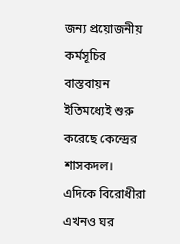জন্য প্রয়োজনীয় কর্মসূচির বাস্তবায়ন ইতিমধ্যেই শুরু করেছে কেন্দ্রের শাসকদল। এদিকে বিরোধীরা এখনও ঘর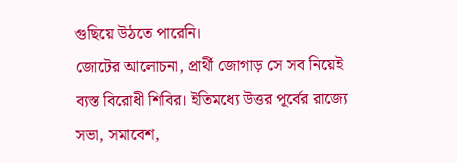গুছিয়ে উঠতে পারেনি।
জোটের আলোচনা, প্রার্থী জোগাড় সে সব নিয়েই ব্যস্ত বিরোধী শিবির। ইতিমধ্যে উত্তর পূর্বের রাজ্যে সভা, সমাবেশ,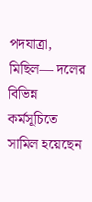পদযাত্রা, মিছিল— দলের বিভিন্ন কর্মসূচিতে সামিল হয়েছেন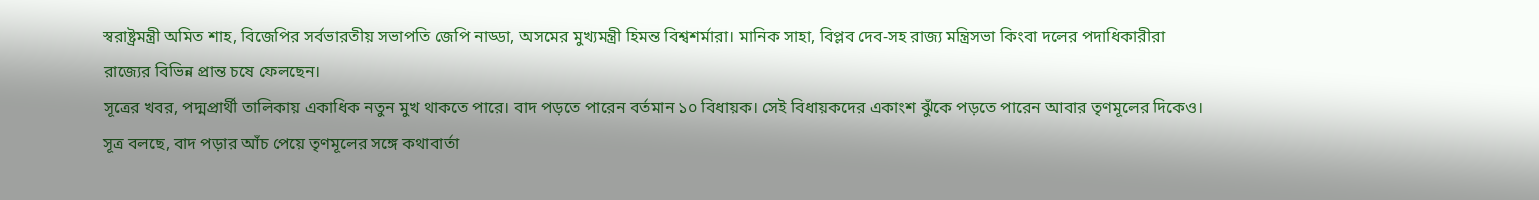স্বরাষ্ট্রমন্ত্রী অমিত শাহ, বিজেপির সর্বভারতীয় সভাপতি জেপি নাড্ডা, অসমের মুখ্যমন্ত্রী হিমন্ত বিশ্বশর্মারা। মানিক সাহা, বিপ্লব দেব-সহ রাজ্য মন্ত্রিসভা কিংবা দলের পদাধিকারীরা রাজ্যের বিভিন্ন প্রান্ত চষে ফেলছেন।
সূত্রের খবর, পদ্মপ্রার্থী তালিকায় একাধিক নতুন মুখ থাকতে পারে। বাদ পড়তে পারেন বর্তমান ১০ বিধায়ক। সেই বিধায়কদের একাংশ ঝুঁকে পড়তে পারেন আবার তৃণমূলের দিকেও। সূত্র বলছে, বাদ পড়ার আঁচ পেয়ে তৃণমূলের সঙ্গে কথাবার্তা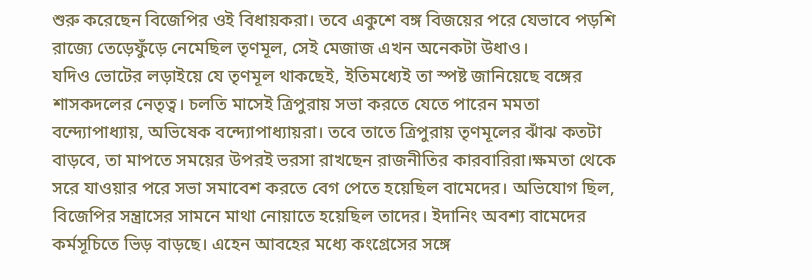শুরু করেছেন বিজেপির ওই বিধায়করা। তবে একুশে বঙ্গ বিজয়ের পরে যেভাবে পড়শি রাজ্যে তেড়েফুঁড়ে নেমেছিল তৃণমূল, সেই মেজাজ এখন অনেকটা উধাও।
যদিও ভোটের লড়াইয়ে যে তৃণমূল থাকছেই, ইতিমধ্যেই তা স্পষ্ট জানিয়েছে বঙ্গের শাসকদলের নেতৃত্ব। চলতি মাসেই ত্রিপুরায় সভা করতে যেতে পারেন মমতা বন্দ্যোপাধ্যায়, অভিষেক বন্দ্যোপাধ্যায়রা। তবে তাতে ত্রিপুরায় তৃণমূলের ঝাঁঝ কতটা বাড়বে, তা মাপতে সময়ের উপরই ভরসা রাখছেন রাজনীতির কারবারিরা।ক্ষমতা থেকে সরে যাওয়ার পরে সভা সমাবেশ করতে বেগ পেতে হয়েছিল বামেদের। অভিযোগ ছিল, বিজেপির সন্ত্রাসের সামনে মাথা নোয়াতে হয়েছিল তাদের। ইদানিং অবশ্য বামেদের কর্মসূচিতে ভিড় বাড়ছে। এহেন আবহের মধ্যে কংগ্রেসের সঙ্গে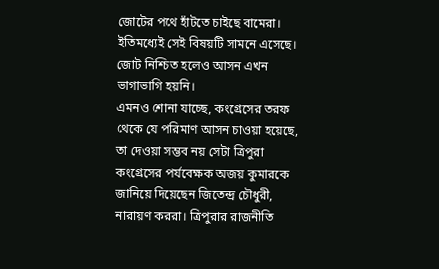জোটের পথে হাঁটতে চাইছে বামেরা। ইতিমধ্যেই সেই বিষয়টি সামনে এসেছে। জোট নিশ্চিত হলেও আসন এখন ভাগাভাগি হয়নি।
এমনও শোনা যাচ্ছে, কংগ্রেসের তরফ থেকে যে পরিমাণ আসন চাওয়া হয়েছে, তা দেওয়া সম্ভব নয় সেটা ত্রিপুরা কংগ্রেসের পর্যবেক্ষক অজয় কুমারকে জানিয়ে দিয়েছেন জিতেন্দ্র চৌধুরী, নারায়ণ কররা। ত্রিপুরার রাজনীতি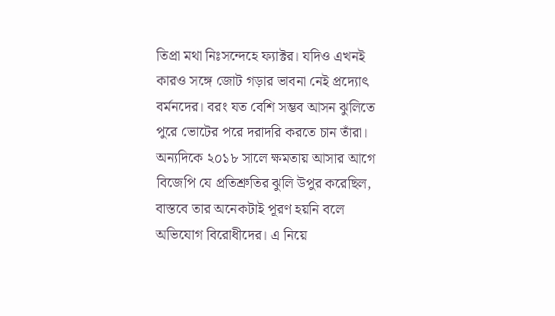তিপ্রা মথা নিঃসন্দেহে ফ্যাক্টর। যদিও এখনই কারও সঙ্গে জোট গড়ার ভাবনা নেই প্রদ্যোৎ বর্মনদের। বরং যত বেশি সম্ভব আসন ঝুলিতে পুরে ভোটের পরে দরাদরি করতে চান তাঁরা।
অন্যদিকে ২০১৮ সালে ক্ষমতায় আসার আগে বিজেপি যে প্রতিশ্রুতির ঝুলি উপুর করেছিল, বাস্তবে তার অনেকটাই পূরণ হয়নি বলে অভিযোগ বিরোধীদের। এ নিয়ে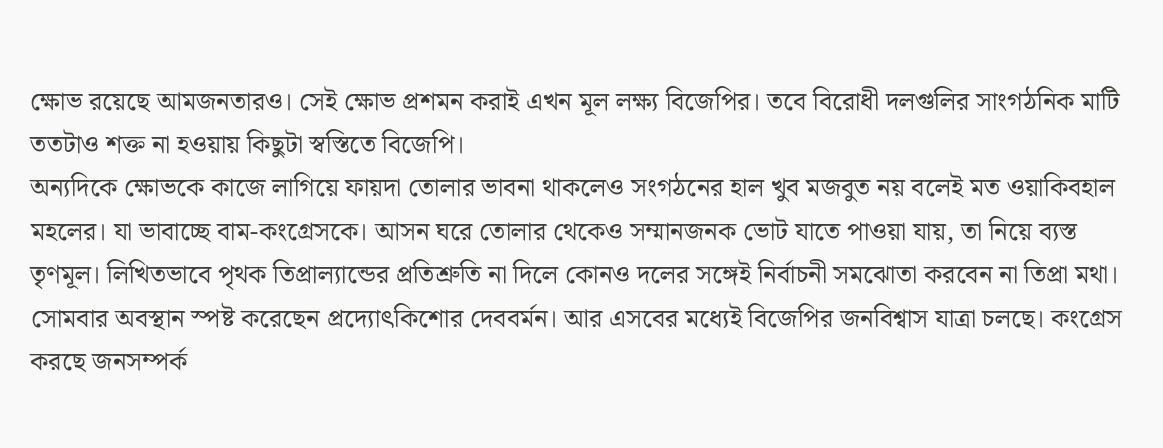ক্ষোভ রয়েছে আমজনতারও। সেই ক্ষোভ প্রশমন করাই এখন মূল লক্ষ্য বিজেপির। তবে বিরোধী দলগুলির সাংগঠনিক মাটি ততটাও শক্ত না হওয়ায় কিছুটা স্বস্তিতে বিজেপি।
অন্যদিকে ক্ষোভকে কাজে লাগিয়ে ফায়দা তোলার ভাবনা থাকলেও সংগঠনের হাল খুব মজবুত নয় বলেই মত ওয়াকিবহাল মহলের। যা ভাবাচ্ছে বাম-কংগ্রেসকে। আসন ঘরে তোলার থেকেও সম্মানজনক ভোট যাতে পাওয়া যায়, তা নিয়ে ব্যস্ত তৃণমূল। লিখিতভাবে পৃথক তিপ্রাল্যান্ডের প্রতিশ্রুতি না দিলে কোনও দলের সঙ্গেই নির্বাচনী সমঝোতা করবেন না তিপ্রা মথা। সোমবার অবস্থান স্পষ্ট করেছেন প্রদ্যোৎকিশোর দেববর্মন। আর এসবের মধ্যেই বিজেপির জনবিশ্বাস যাত্রা চলছে। কংগ্রেস করছে জনসম্পর্ক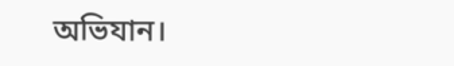অভিযান।